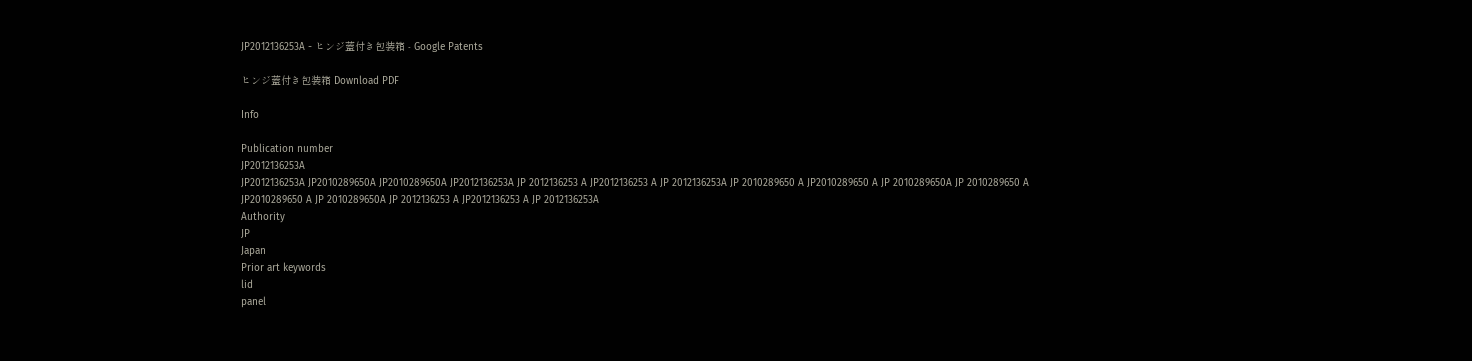JP2012136253A - ヒンジ蓋付き包装箱 - Google Patents

ヒンジ蓋付き包装箱 Download PDF

Info

Publication number
JP2012136253A
JP2012136253A JP2010289650A JP2010289650A JP2012136253A JP 2012136253 A JP2012136253 A JP 2012136253A JP 2010289650 A JP2010289650 A JP 2010289650A JP 2010289650 A JP2010289650 A JP 2010289650A JP 2012136253 A JP2012136253 A JP 2012136253A
Authority
JP
Japan
Prior art keywords
lid
panel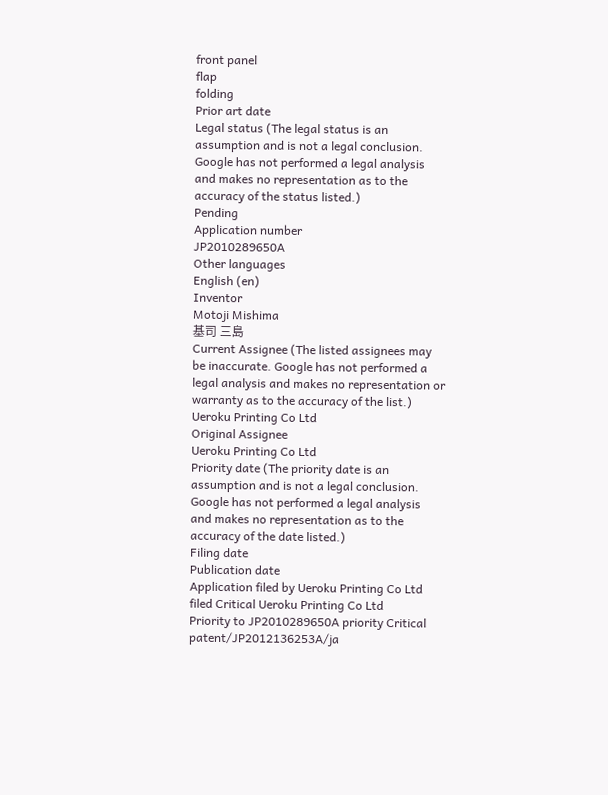front panel
flap
folding
Prior art date
Legal status (The legal status is an assumption and is not a legal conclusion. Google has not performed a legal analysis and makes no representation as to the accuracy of the status listed.)
Pending
Application number
JP2010289650A
Other languages
English (en)
Inventor
Motoji Mishima
基司 三島
Current Assignee (The listed assignees may be inaccurate. Google has not performed a legal analysis and makes no representation or warranty as to the accuracy of the list.)
Ueroku Printing Co Ltd
Original Assignee
Ueroku Printing Co Ltd
Priority date (The priority date is an assumption and is not a legal conclusion. Google has not performed a legal analysis and makes no representation as to the accuracy of the date listed.)
Filing date
Publication date
Application filed by Ueroku Printing Co Ltd filed Critical Ueroku Printing Co Ltd
Priority to JP2010289650A priority Critical patent/JP2012136253A/ja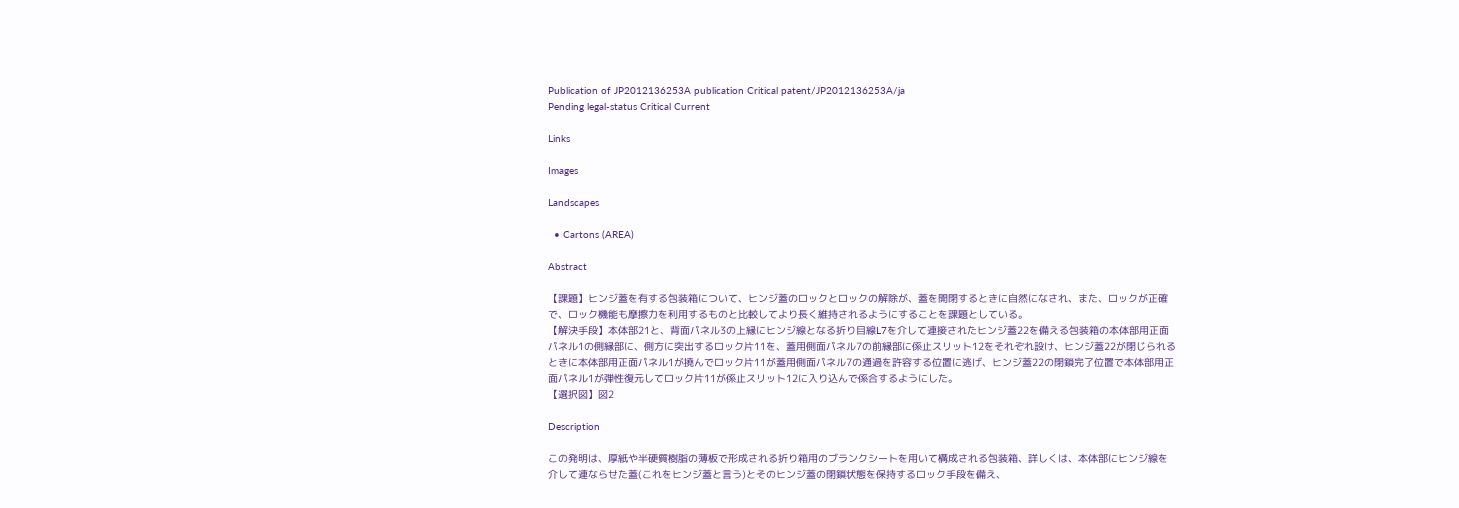Publication of JP2012136253A publication Critical patent/JP2012136253A/ja
Pending legal-status Critical Current

Links

Images

Landscapes

  • Cartons (AREA)

Abstract

【課題】ヒンジ蓋を有する包装箱について、ヒンジ蓋のロックとロックの解除が、蓋を開閉するときに自然になされ、また、ロックが正確で、ロック機能も摩擦力を利用するものと比較してより長く維持されるようにすることを課題としている。
【解決手段】本体部21と、背面パネル3の上縁にヒンジ線となる折り目線L7を介して連接されたヒンジ蓋22を備える包装箱の本体部用正面パネル1の側縁部に、側方に突出するロック片11を、蓋用側面パネル7の前縁部に係止スリット12をそれぞれ設け、ヒンジ蓋22が閉じられるときに本体部用正面パネル1が撓んでロック片11が蓋用側面パネル7の通過を許容する位置に逃げ、ヒンジ蓋22の閉鎖完了位置で本体部用正面パネル1が弾性復元してロック片11が係止スリット12に入り込んで係合するようにした。
【選択図】図2

Description

この発明は、厚紙や半硬質樹脂の薄板で形成される折り箱用のブランクシートを用いて構成される包装箱、詳しくは、本体部にヒンジ線を介して連ならせた蓋(これをヒンジ蓋と言う)とそのヒンジ蓋の閉鎖状態を保持するロック手段を備え、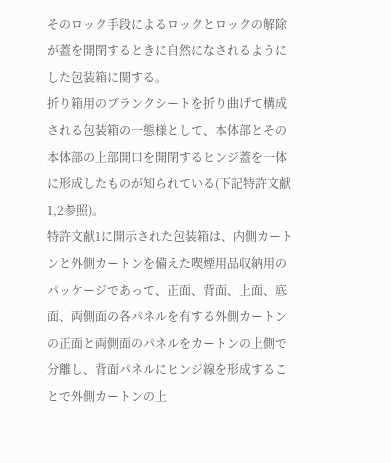そのロック手段によるロックとロックの解除が蓋を開閉するときに自然になされるようにした包装箱に関する。
折り箱用のブランクシートを折り曲げて構成される包装箱の一態様として、本体部とその本体部の上部開口を開閉するヒンジ蓋を一体に形成したものが知られている(下記特許文献1,2参照)。
特許文献1に開示された包装箱は、内側カートンと外側カートンを備えた喫煙用品収納用のパッケージであって、正面、背面、上面、底面、両側面の各パネルを有する外側カートンの正面と両側面のパネルをカートンの上側で分離し、背面パネルにヒンジ線を形成することで外側カートンの上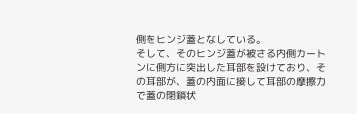側をヒンジ蓋となしている。
そして、そのヒンジ蓋が被さる内側カートンに側方に突出した耳部を設けており、その耳部が、蓋の内面に接して耳部の摩擦力で蓋の閉鎖状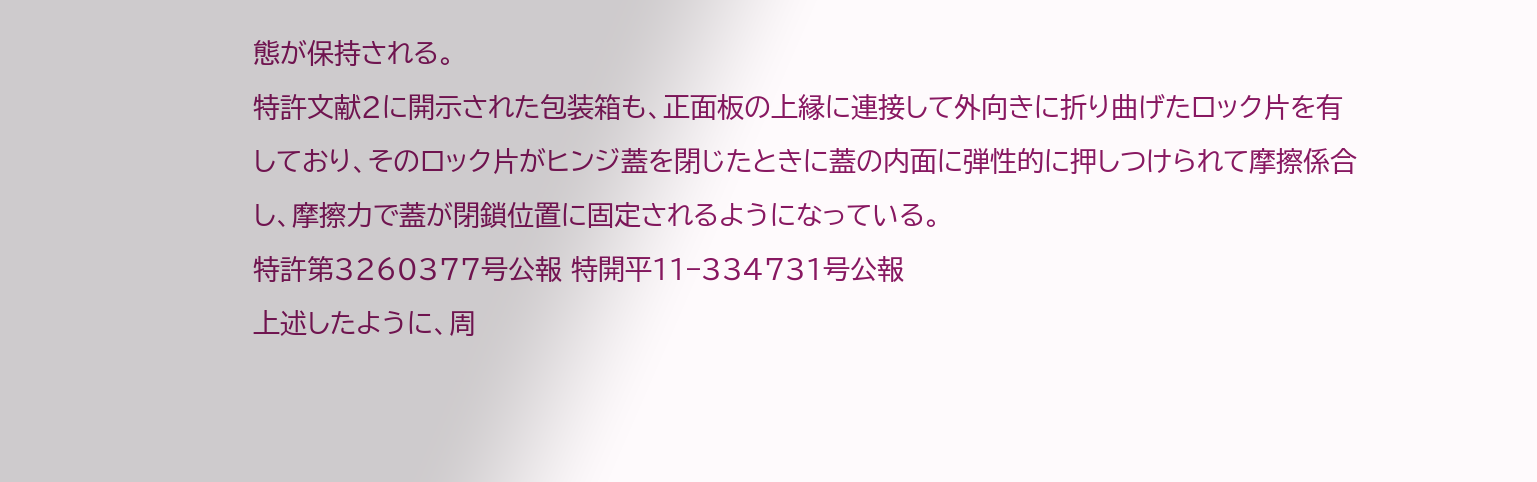態が保持される。
特許文献2に開示された包装箱も、正面板の上縁に連接して外向きに折り曲げたロック片を有しており、そのロック片がヒンジ蓋を閉じたときに蓋の内面に弾性的に押しつけられて摩擦係合し、摩擦力で蓋が閉鎖位置に固定されるようになっている。
特許第3260377号公報 特開平11−334731号公報
上述したように、周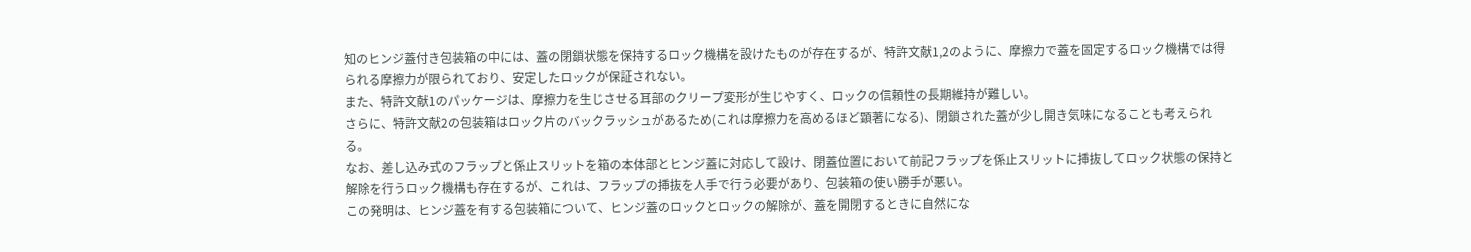知のヒンジ蓋付き包装箱の中には、蓋の閉鎖状態を保持するロック機構を設けたものが存在するが、特許文献1,2のように、摩擦力で蓋を固定するロック機構では得られる摩擦力が限られており、安定したロックが保証されない。
また、特許文献1のパッケージは、摩擦力を生じさせる耳部のクリープ変形が生じやすく、ロックの信頼性の長期維持が難しい。
さらに、特許文献2の包装箱はロック片のバックラッシュがあるため(これは摩擦力を高めるほど顕著になる)、閉鎖された蓋が少し開き気味になることも考えられる。
なお、差し込み式のフラップと係止スリットを箱の本体部とヒンジ蓋に対応して設け、閉蓋位置において前記フラップを係止スリットに挿抜してロック状態の保持と解除を行うロック機構も存在するが、これは、フラップの挿抜を人手で行う必要があり、包装箱の使い勝手が悪い。
この発明は、ヒンジ蓋を有する包装箱について、ヒンジ蓋のロックとロックの解除が、蓋を開閉するときに自然にな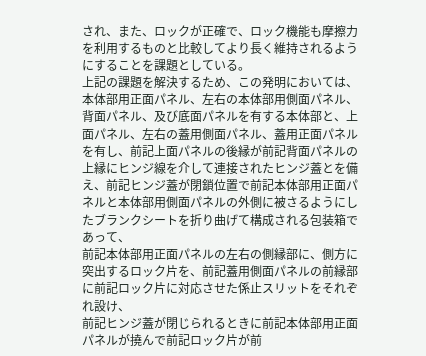され、また、ロックが正確で、ロック機能も摩擦力を利用するものと比較してより長く維持されるようにすることを課題としている。
上記の課題を解決するため、この発明においては、本体部用正面パネル、左右の本体部用側面パネル、背面パネル、及び底面パネルを有する本体部と、上面パネル、左右の蓋用側面パネル、蓋用正面パネルを有し、前記上面パネルの後縁が前記背面パネルの上縁にヒンジ線を介して連接されたヒンジ蓋とを備え、前記ヒンジ蓋が閉鎖位置で前記本体部用正面パネルと本体部用側面パネルの外側に被さるようにしたブランクシートを折り曲げて構成される包装箱であって、
前記本体部用正面パネルの左右の側縁部に、側方に突出するロック片を、前記蓋用側面パネルの前縁部に前記ロック片に対応させた係止スリットをそれぞれ設け、
前記ヒンジ蓋が閉じられるときに前記本体部用正面パネルが撓んで前記ロック片が前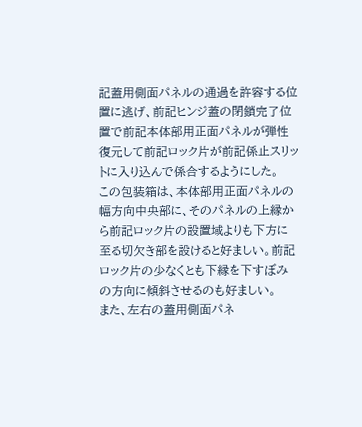記蓋用側面パネルの通過を許容する位置に逃げ、前記ヒンジ蓋の閉鎖完了位置で前記本体部用正面パネルが弾性復元して前記ロック片が前記係止スリットに入り込んで係合するようにした。
この包装箱は、本体部用正面パネルの幅方向中央部に、そのパネルの上縁から前記ロック片の設置域よりも下方に至る切欠き部を設けると好ましい。前記ロック片の少なくとも下縁を下すぼみの方向に傾斜させるのも好ましい。
また、左右の蓋用側面パネ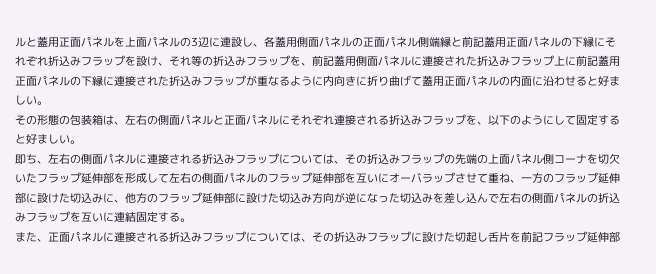ルと蓋用正面パネルを上面パネルの3辺に連設し、各蓋用側面パネルの正面パネル側端縁と前記蓋用正面パネルの下縁にそれぞれ折込みフラップを設け、それ等の折込みフラップを、前記蓋用側面パネルに連接された折込みフラップ上に前記蓋用正面パネルの下縁に連接された折込みフラップが重なるように内向きに折り曲げて蓋用正面パネルの内面に沿わせると好ましい。
その形態の包装箱は、左右の側面パネルと正面パネルにそれぞれ連接される折込みフラップを、以下のようにして固定すると好ましい。
即ち、左右の側面パネルに連接される折込みフラップについては、その折込みフラップの先端の上面パネル側コーナを切欠いたフラップ延伸部を形成して左右の側面パネルのフラップ延伸部を互いにオーバラップさせて重ね、一方のフラップ延伸部に設けた切込みに、他方のフラップ延伸部に設けた切込み方向が逆になった切込みを差し込んで左右の側面パネルの折込みフラップを互いに連結固定する。
また、正面パネルに連接される折込みフラップについては、その折込みフラップに設けた切起し舌片を前記フラップ延伸部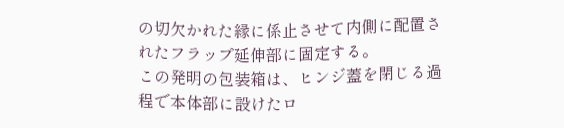の切欠かれた縁に係止させて内側に配置されたフラップ延伸部に固定する。
この発明の包装箱は、ヒンジ蓋を閉じる過程で本体部に設けたロ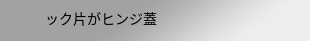ック片がヒンジ蓋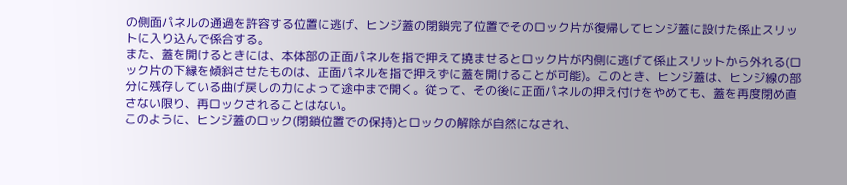の側面パネルの通過を許容する位置に逃げ、ヒンジ蓋の閉鎖完了位置でそのロック片が復帰してヒンジ蓋に設けた係止スリットに入り込んで係合する。
また、蓋を開けるときには、本体部の正面パネルを指で押えて撓ませるとロック片が内側に逃げて係止スリットから外れる(ロック片の下縁を傾斜させたものは、正面パネルを指で押えずに蓋を開けることが可能)。このとき、ヒンジ蓋は、ヒンジ線の部分に残存している曲げ戻しの力によって途中まで開く。従って、その後に正面パネルの押え付けをやめても、蓋を再度閉め直さない限り、再ロックされることはない。
このように、ヒンジ蓋のロック(閉鎖位置での保持)とロックの解除が自然になされ、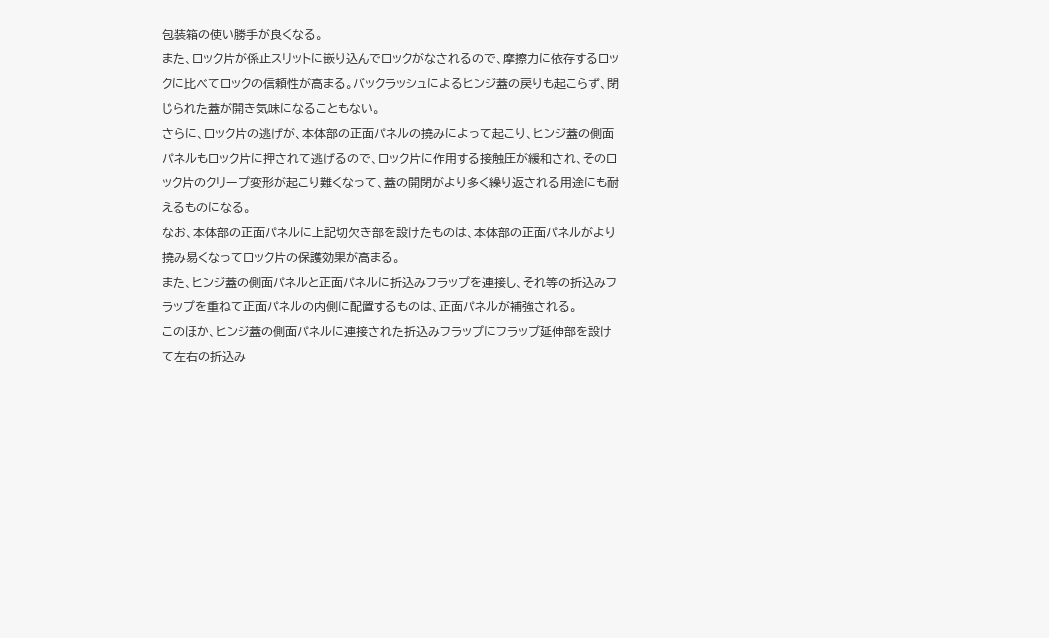包装箱の使い勝手が良くなる。
また、ロック片が係止スリットに嵌り込んでロックがなされるので、摩擦力に依存するロックに比べてロックの信頼性が高まる。バックラッシュによるヒンジ蓋の戻りも起こらず、閉じられた蓋が開き気味になることもない。
さらに、ロック片の逃げが、本体部の正面パネルの撓みによって起こり、ヒンジ蓋の側面パネルもロック片に押されて逃げるので、ロック片に作用する接触圧が緩和され、そのロック片のクリープ変形が起こり難くなって、蓋の開閉がより多く繰り返される用途にも耐えるものになる。
なお、本体部の正面パネルに上記切欠き部を設けたものは、本体部の正面パネルがより撓み易くなってロック片の保護効果が高まる。
また、ヒンジ蓋の側面パネルと正面パネルに折込みフラップを連接し、それ等の折込みフラップを重ねて正面パネルの内側に配置するものは、正面パネルが補強される。
このほか、ヒンジ蓋の側面パネルに連接された折込みフラップにフラップ延伸部を設けて左右の折込み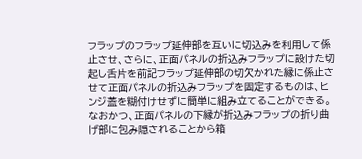フラップのフラップ延伸部を互いに切込みを利用して係止させ、さらに、正面パネルの折込みフラップに設けた切起し舌片を前記フラップ延伸部の切欠かれた縁に係止させて正面パネルの折込みフラップを固定するものは、ヒンジ蓋を糊付けせずに簡単に組み立てることができる。なおかつ、正面パネルの下縁が折込みフラップの折り曲げ部に包み隠されることから箱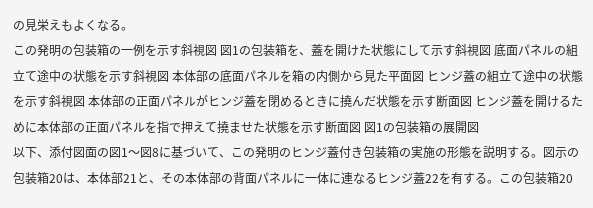の見栄えもよくなる。
この発明の包装箱の一例を示す斜視図 図1の包装箱を、蓋を開けた状態にして示す斜視図 底面パネルの組立て途中の状態を示す斜視図 本体部の底面パネルを箱の内側から見た平面図 ヒンジ蓋の組立て途中の状態を示す斜視図 本体部の正面パネルがヒンジ蓋を閉めるときに撓んだ状態を示す断面図 ヒンジ蓋を開けるために本体部の正面パネルを指で押えて撓ませた状態を示す断面図 図1の包装箱の展開図
以下、添付図面の図1〜図8に基づいて、この発明のヒンジ蓋付き包装箱の実施の形態を説明する。図示の包装箱20は、本体部21と、その本体部の背面パネルに一体に連なるヒンジ蓋22を有する。この包装箱20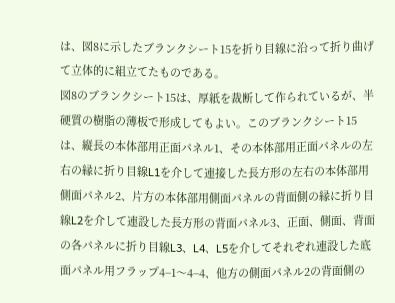は、図8に示したブランクシート15を折り目線に沿って折り曲げて立体的に組立てたものである。
図8のブランクシート15は、厚紙を裁断して作られているが、半硬質の樹脂の薄板で形成してもよい。このブランクシート15は、縦長の本体部用正面パネル1、その本体部用正面パネルの左右の縁に折り目線L1を介して連接した長方形の左右の本体部用側面パネル2、片方の本体部用側面パネルの背面側の縁に折り目線L2を介して連設した長方形の背面パネル3、正面、側面、背面の各パネルに折り目線L3、L4、L5を介してそれぞれ連設した底面パネル用フラップ4−1〜4−4、他方の側面パネル2の背面側の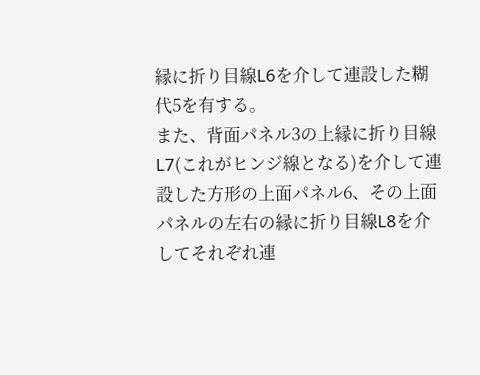縁に折り目線L6を介して連設した糊代5を有する。
また、背面パネル3の上縁に折り目線L7(これがヒンジ線となる)を介して連設した方形の上面パネル6、その上面パネルの左右の縁に折り目線L8を介してそれぞれ連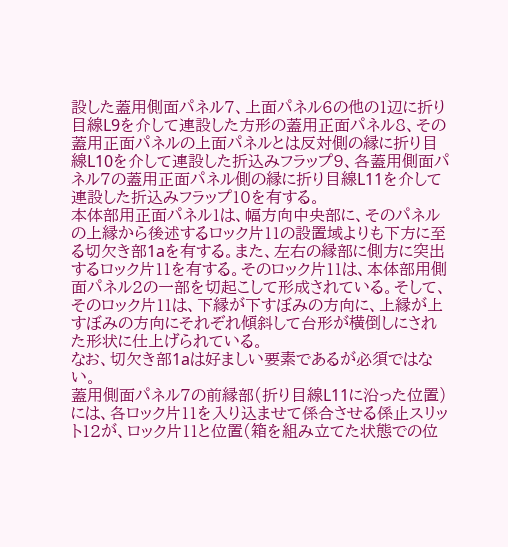設した蓋用側面パネル7、上面パネル6の他の1辺に折り目線L9を介して連設した方形の蓋用正面パネル8、その蓋用正面パネルの上面パネルとは反対側の縁に折り目線L10を介して連設した折込みフラップ9、各蓋用側面パネル7の蓋用正面パネル側の縁に折り目線L11を介して連設した折込みフラップ10を有する。
本体部用正面パネル1は、幅方向中央部に、そのパネルの上縁から後述するロック片11の設置域よりも下方に至る切欠き部1aを有する。また、左右の縁部に側方に突出するロック片11を有する。そのロック片11は、本体部用側面パネル2の一部を切起こして形成されている。そして、そのロック片11は、下縁が下すぼみの方向に、上縁が上すぼみの方向にそれぞれ傾斜して台形が横倒しにされた形状に仕上げられている。
なお、切欠き部1aは好ましい要素であるが必須ではない。
蓋用側面パネル7の前縁部(折り目線L11に沿った位置)には、各ロック片11を入り込ませて係合させる係止スリット12が、ロック片11と位置(箱を組み立てた状態での位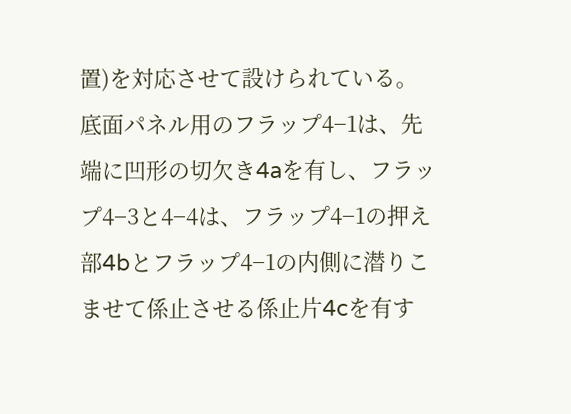置)を対応させて設けられている。
底面パネル用のフラップ4−1は、先端に凹形の切欠き4aを有し、フラップ4−3と4−4は、フラップ4−1の押え部4bとフラップ4−1の内側に潜りこませて係止させる係止片4cを有す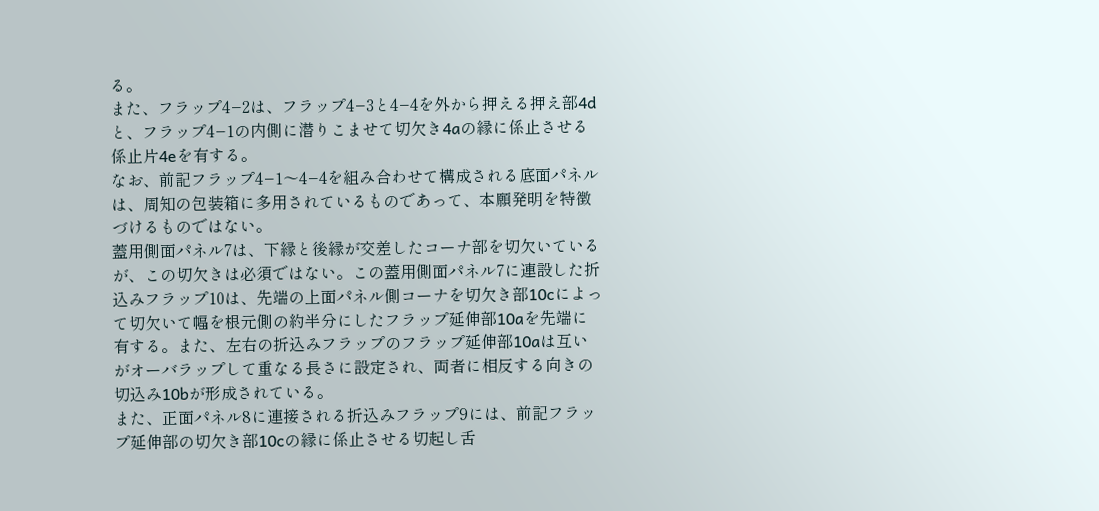る。
また、フラップ4−2は、フラップ4−3と4−4を外から押える押え部4dと、フラップ4−1の内側に潜りこませて切欠き4aの縁に係止させる係止片4eを有する。
なお、前記フラップ4−1〜4−4を組み合わせて構成される底面パネルは、周知の包装箱に多用されているものであって、本願発明を特徴づけるものではない。
蓋用側面パネル7は、下縁と後縁が交差したコーナ部を切欠いているが、この切欠きは必須ではない。この蓋用側面パネル7に連設した折込みフラップ10は、先端の上面パネル側コーナを切欠き部10cによって切欠いて幅を根元側の約半分にしたフラップ延伸部10aを先端に有する。また、左右の折込みフラップのフラップ延伸部10aは互いがオーバラップして重なる長さに設定され、両者に相反する向きの切込み10bが形成されている。
また、正面パネル8に連接される折込みフラップ9には、前記フラップ延伸部の切欠き部10cの縁に係止させる切起し舌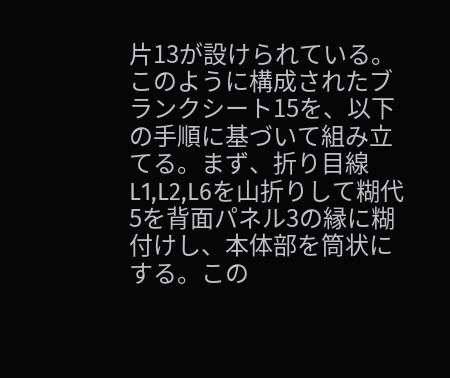片13が設けられている。
このように構成されたブランクシート15を、以下の手順に基づいて組み立てる。まず、折り目線L1,L2,L6を山折りして糊代5を背面パネル3の縁に糊付けし、本体部を筒状にする。この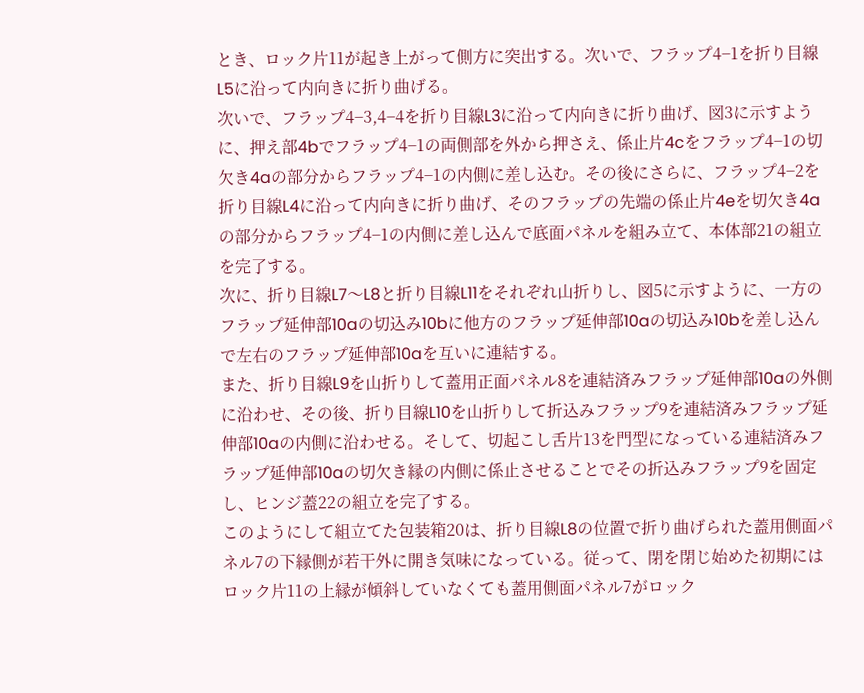とき、ロック片11が起き上がって側方に突出する。次いで、フラップ4−1を折り目線L5に沿って内向きに折り曲げる。
次いで、フラップ4−3,4−4を折り目線L3に沿って内向きに折り曲げ、図3に示すように、押え部4bでフラップ4−1の両側部を外から押さえ、係止片4cをフラップ4−1の切欠き4aの部分からフラップ4−1の内側に差し込む。その後にさらに、フラップ4−2を折り目線L4に沿って内向きに折り曲げ、そのフラップの先端の係止片4eを切欠き4aの部分からフラップ4−1の内側に差し込んで底面パネルを組み立て、本体部21の組立を完了する。
次に、折り目線L7〜L8と折り目線L11をそれぞれ山折りし、図5に示すように、一方のフラップ延伸部10aの切込み10bに他方のフラップ延伸部10aの切込み10bを差し込んで左右のフラップ延伸部10aを互いに連結する。
また、折り目線L9を山折りして蓋用正面パネル8を連結済みフラップ延伸部10aの外側に沿わせ、その後、折り目線L10を山折りして折込みフラップ9を連結済みフラップ延伸部10aの内側に沿わせる。そして、切起こし舌片13を門型になっている連結済みフラップ延伸部10aの切欠き縁の内側に係止させることでその折込みフラップ9を固定し、ヒンジ蓋22の組立を完了する。
このようにして組立てた包装箱20は、折り目線L8の位置で折り曲げられた蓋用側面パネル7の下縁側が若干外に開き気味になっている。従って、閉を閉じ始めた初期にはロック片11の上縁が傾斜していなくても蓋用側面パネル7がロック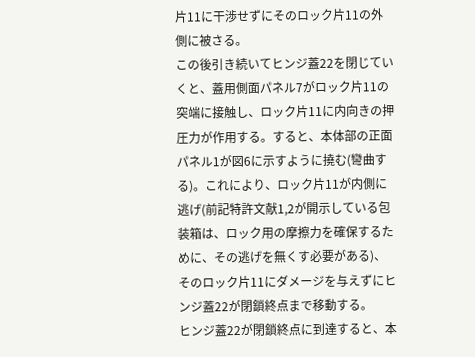片11に干渉せずにそのロック片11の外側に被さる。
この後引き続いてヒンジ蓋22を閉じていくと、蓋用側面パネル7がロック片11の突端に接触し、ロック片11に内向きの押圧力が作用する。すると、本体部の正面パネル1が図6に示すように撓む(彎曲する)。これにより、ロック片11が内側に逃げ(前記特許文献1,2が開示している包装箱は、ロック用の摩擦力を確保するために、その逃げを無くす必要がある)、そのロック片11にダメージを与えずにヒンジ蓋22が閉鎖終点まで移動する。
ヒンジ蓋22が閉鎖終点に到達すると、本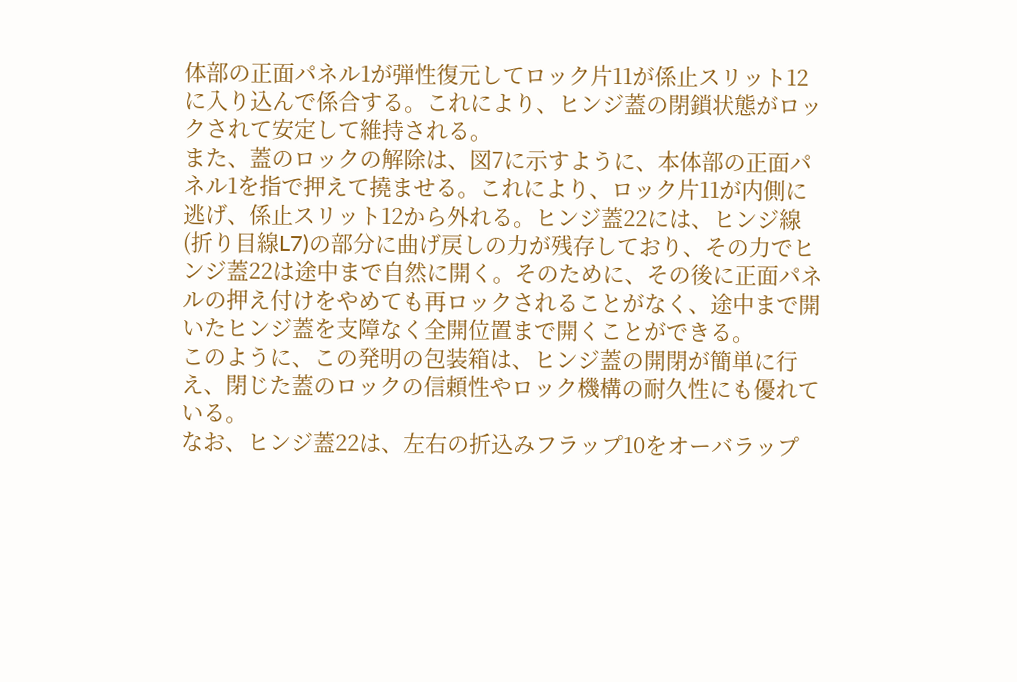体部の正面パネル1が弾性復元してロック片11が係止スリット12に入り込んで係合する。これにより、ヒンジ蓋の閉鎖状態がロックされて安定して維持される。
また、蓋のロックの解除は、図7に示すように、本体部の正面パネル1を指で押えて撓ませる。これにより、ロック片11が内側に逃げ、係止スリット12から外れる。ヒンジ蓋22には、ヒンジ線(折り目線L7)の部分に曲げ戻しの力が残存しており、その力でヒンジ蓋22は途中まで自然に開く。そのために、その後に正面パネルの押え付けをやめても再ロックされることがなく、途中まで開いたヒンジ蓋を支障なく全開位置まで開くことができる。
このように、この発明の包装箱は、ヒンジ蓋の開閉が簡単に行え、閉じた蓋のロックの信頼性やロック機構の耐久性にも優れている。
なお、ヒンジ蓋22は、左右の折込みフラップ10をオーバラップ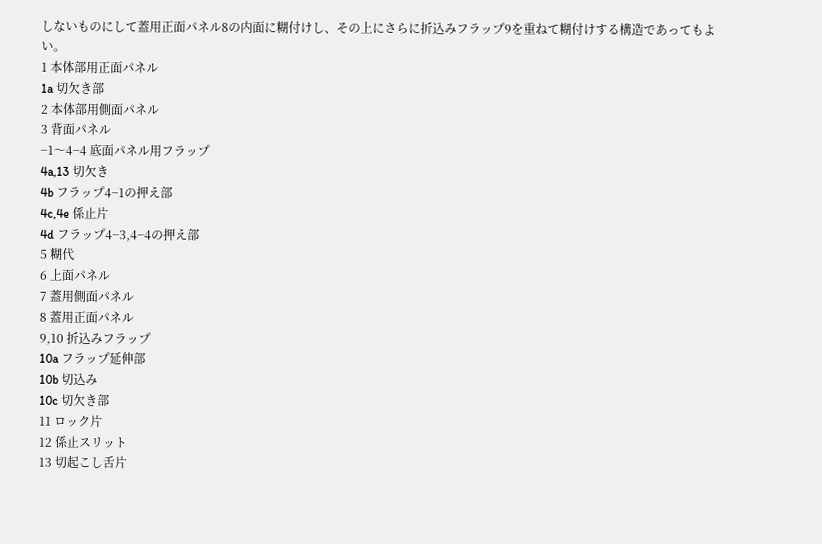しないものにして蓋用正面パネル8の内面に糊付けし、その上にさらに折込みフラップ9を重ねて糊付けする構造であってもよい。
1 本体部用正面パネル
1a 切欠き部
2 本体部用側面パネル
3 背面パネル
−1〜4−4 底面パネル用フラップ
4a,13 切欠き
4b フラップ4−1の押え部
4c,4e 係止片
4d フラップ4−3,4−4の押え部
5 糊代
6 上面パネル
7 蓋用側面パネル
8 蓋用正面パネル
9,10 折込みフラップ
10a フラップ延伸部
10b 切込み
10c 切欠き部
11 ロック片
12 係止スリット
13 切起こし舌片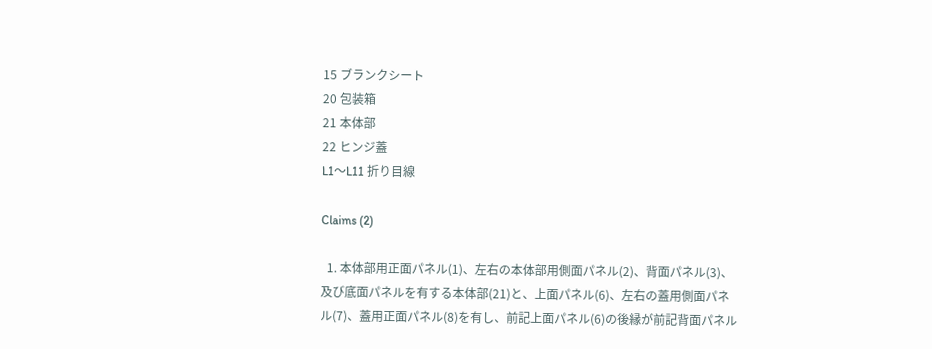15 ブランクシート
20 包装箱
21 本体部
22 ヒンジ蓋
L1〜L11 折り目線

Claims (2)

  1. 本体部用正面パネル(1)、左右の本体部用側面パネル(2)、背面パネル(3)、及び底面パネルを有する本体部(21)と、上面パネル(6)、左右の蓋用側面パネル(7)、蓋用正面パネル(8)を有し、前記上面パネル(6)の後縁が前記背面パネル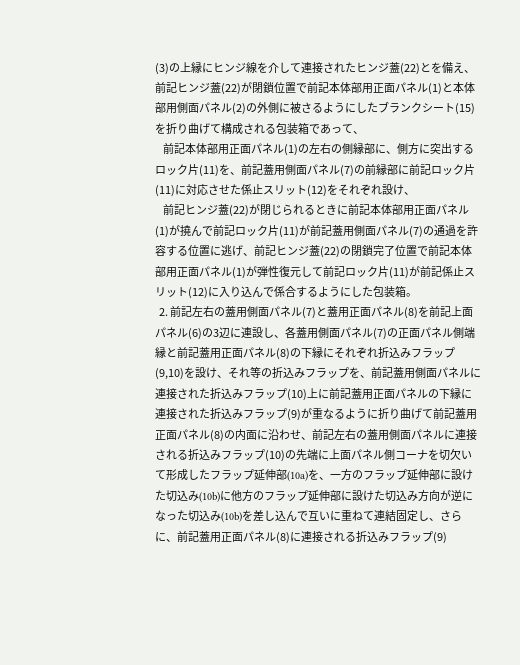(3)の上縁にヒンジ線を介して連接されたヒンジ蓋(22)とを備え、前記ヒンジ蓋(22)が閉鎖位置で前記本体部用正面パネル(1)と本体部用側面パネル(2)の外側に被さるようにしたブランクシート(15)を折り曲げて構成される包装箱であって、
    前記本体部用正面パネル(1)の左右の側縁部に、側方に突出するロック片(11)を、前記蓋用側面パネル(7)の前縁部に前記ロック片(11)に対応させた係止スリット(12)をそれぞれ設け、
    前記ヒンジ蓋(22)が閉じられるときに前記本体部用正面パネル(1)が撓んで前記ロック片(11)が前記蓋用側面パネル(7)の通過を許容する位置に逃げ、前記ヒンジ蓋(22)の閉鎖完了位置で前記本体部用正面パネル(1)が弾性復元して前記ロック片(11)が前記係止スリット(12)に入り込んで係合するようにした包装箱。
  2. 前記左右の蓋用側面パネル(7)と蓋用正面パネル(8)を前記上面パネル(6)の3辺に連設し、各蓋用側面パネル(7)の正面パネル側端縁と前記蓋用正面パネル(8)の下縁にそれぞれ折込みフラップ(9,10)を設け、それ等の折込みフラップを、前記蓋用側面パネルに連接された折込みフラップ(10)上に前記蓋用正面パネルの下縁に連接された折込みフラップ(9)が重なるように折り曲げて前記蓋用正面パネル(8)の内面に沿わせ、前記左右の蓋用側面パネルに連接される折込みフラップ(10)の先端に上面パネル側コーナを切欠いて形成したフラップ延伸部(10a)を、一方のフラップ延伸部に設けた切込み(10b)に他方のフラップ延伸部に設けた切込み方向が逆になった切込み(10b)を差し込んで互いに重ねて連結固定し、さらに、前記蓋用正面パネル(8)に連接される折込みフラップ(9)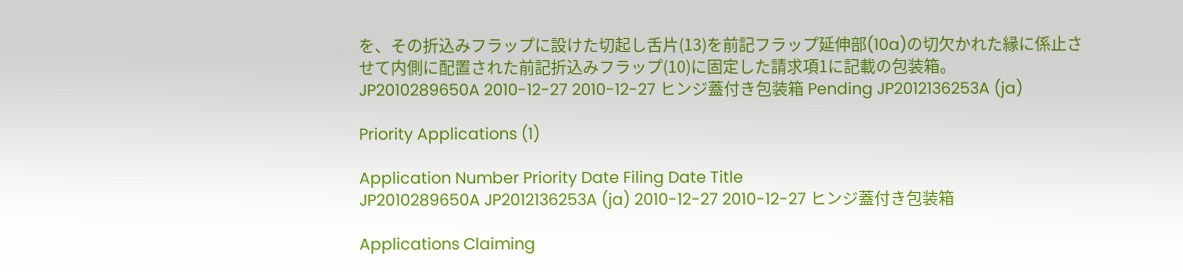を、その折込みフラップに設けた切起し舌片(13)を前記フラップ延伸部(10a)の切欠かれた縁に係止させて内側に配置された前記折込みフラップ(10)に固定した請求項1に記載の包装箱。
JP2010289650A 2010-12-27 2010-12-27 ヒンジ蓋付き包装箱 Pending JP2012136253A (ja)

Priority Applications (1)

Application Number Priority Date Filing Date Title
JP2010289650A JP2012136253A (ja) 2010-12-27 2010-12-27 ヒンジ蓋付き包装箱

Applications Claiming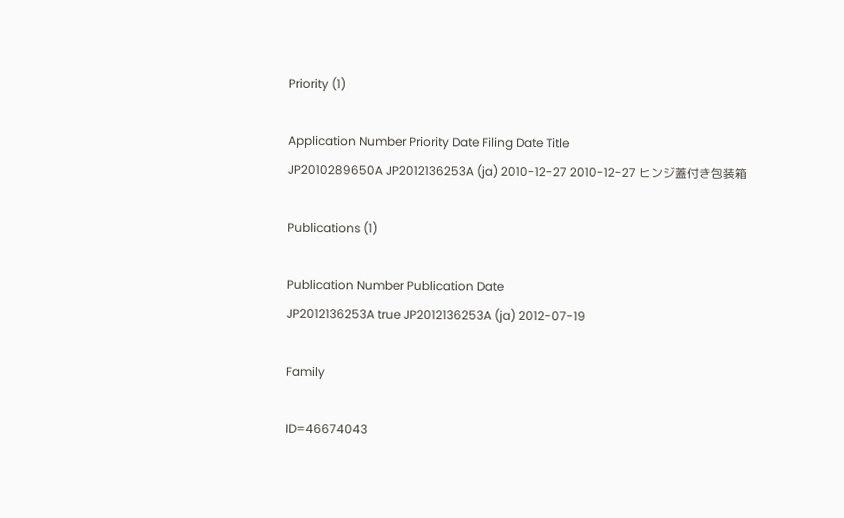Priority (1)

Application Number Priority Date Filing Date Title
JP2010289650A JP2012136253A (ja) 2010-12-27 2010-12-27 ヒンジ蓋付き包装箱

Publications (1)

Publication Number Publication Date
JP2012136253A true JP2012136253A (ja) 2012-07-19

Family

ID=46674043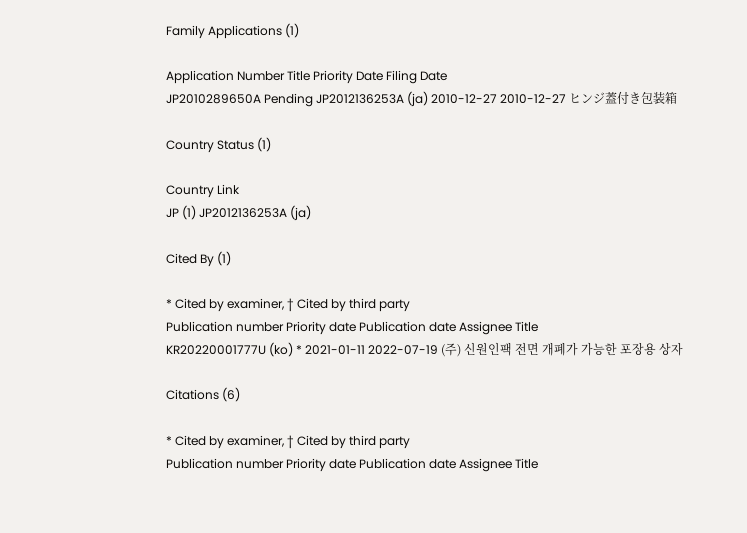Family Applications (1)

Application Number Title Priority Date Filing Date
JP2010289650A Pending JP2012136253A (ja) 2010-12-27 2010-12-27 ヒンジ蓋付き包装箱

Country Status (1)

Country Link
JP (1) JP2012136253A (ja)

Cited By (1)

* Cited by examiner, † Cited by third party
Publication number Priority date Publication date Assignee Title
KR20220001777U (ko) * 2021-01-11 2022-07-19 (주) 신원인팩 전면 개폐가 가능한 포장용 상자

Citations (6)

* Cited by examiner, † Cited by third party
Publication number Priority date Publication date Assignee Title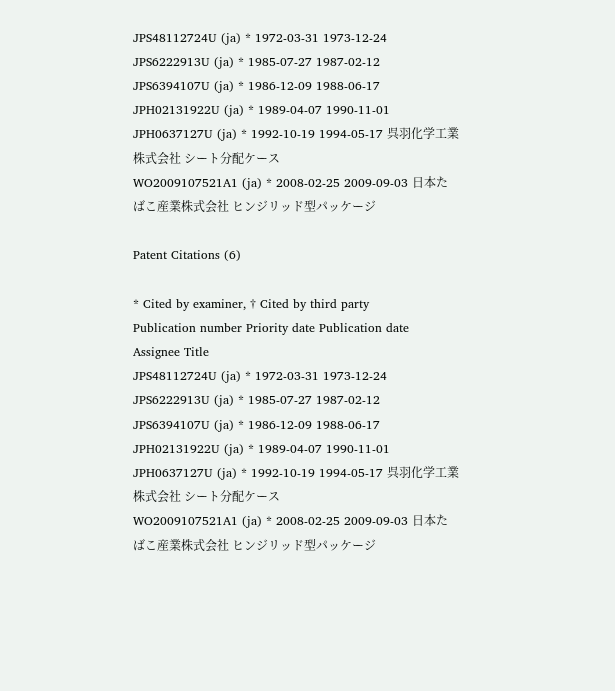JPS48112724U (ja) * 1972-03-31 1973-12-24
JPS6222913U (ja) * 1985-07-27 1987-02-12
JPS6394107U (ja) * 1986-12-09 1988-06-17
JPH02131922U (ja) * 1989-04-07 1990-11-01
JPH0637127U (ja) * 1992-10-19 1994-05-17 呉羽化学工業株式会社 シート分配ケース
WO2009107521A1 (ja) * 2008-02-25 2009-09-03 日本たばこ産業株式会社 ヒンジリッド型パッケージ

Patent Citations (6)

* Cited by examiner, † Cited by third party
Publication number Priority date Publication date Assignee Title
JPS48112724U (ja) * 1972-03-31 1973-12-24
JPS6222913U (ja) * 1985-07-27 1987-02-12
JPS6394107U (ja) * 1986-12-09 1988-06-17
JPH02131922U (ja) * 1989-04-07 1990-11-01
JPH0637127U (ja) * 1992-10-19 1994-05-17 呉羽化学工業株式会社 シート分配ケース
WO2009107521A1 (ja) * 2008-02-25 2009-09-03 日本たばこ産業株式会社 ヒンジリッド型パッケージ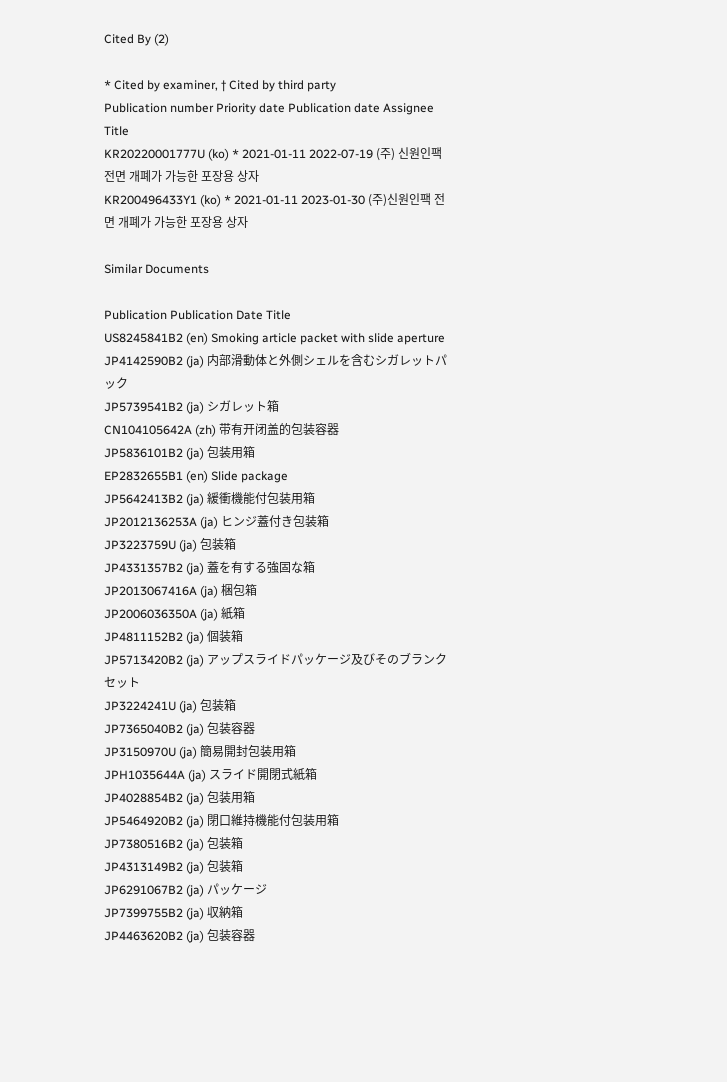Cited By (2)

* Cited by examiner, † Cited by third party
Publication number Priority date Publication date Assignee Title
KR20220001777U (ko) * 2021-01-11 2022-07-19 (주) 신원인팩 전면 개폐가 가능한 포장용 상자
KR200496433Y1 (ko) * 2021-01-11 2023-01-30 (주)신원인팩 전면 개폐가 가능한 포장용 상자

Similar Documents

Publication Publication Date Title
US8245841B2 (en) Smoking article packet with slide aperture
JP4142590B2 (ja) 内部滑動体と外側シェルを含むシガレットパック
JP5739541B2 (ja) シガレット箱
CN104105642A (zh) 带有开闭盖的包装容器
JP5836101B2 (ja) 包装用箱
EP2832655B1 (en) Slide package
JP5642413B2 (ja) 緩衝機能付包装用箱
JP2012136253A (ja) ヒンジ蓋付き包装箱
JP3223759U (ja) 包装箱
JP4331357B2 (ja) 蓋を有する強固な箱
JP2013067416A (ja) 梱包箱
JP2006036350A (ja) 紙箱
JP4811152B2 (ja) 個装箱
JP5713420B2 (ja) アップスライドパッケージ及びそのブランクセット
JP3224241U (ja) 包装箱
JP7365040B2 (ja) 包装容器
JP3150970U (ja) 簡易開封包装用箱
JPH1035644A (ja) スライド開閉式紙箱
JP4028854B2 (ja) 包装用箱
JP5464920B2 (ja) 閉口維持機能付包装用箱
JP7380516B2 (ja) 包装箱
JP4313149B2 (ja) 包装箱
JP6291067B2 (ja) パッケージ
JP7399755B2 (ja) 収納箱
JP4463620B2 (ja) 包装容器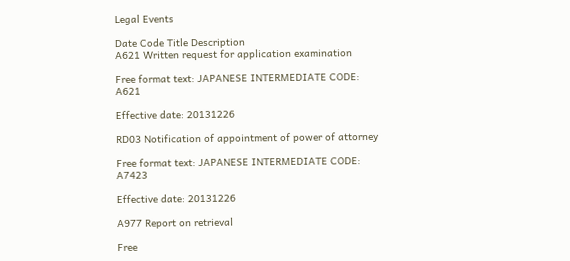Legal Events

Date Code Title Description
A621 Written request for application examination

Free format text: JAPANESE INTERMEDIATE CODE: A621

Effective date: 20131226

RD03 Notification of appointment of power of attorney

Free format text: JAPANESE INTERMEDIATE CODE: A7423

Effective date: 20131226

A977 Report on retrieval

Free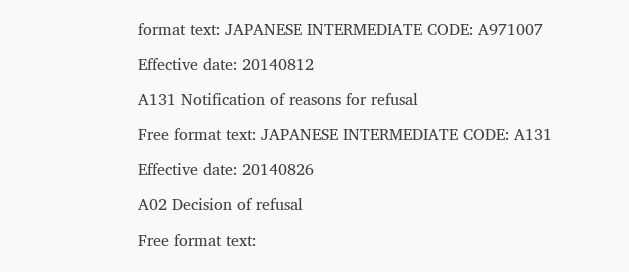format text: JAPANESE INTERMEDIATE CODE: A971007

Effective date: 20140812

A131 Notification of reasons for refusal

Free format text: JAPANESE INTERMEDIATE CODE: A131

Effective date: 20140826

A02 Decision of refusal

Free format text: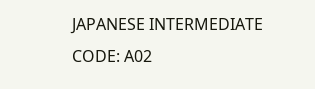JAPANESE INTERMEDIATE CODE: A02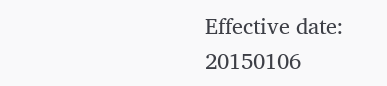Effective date: 20150106